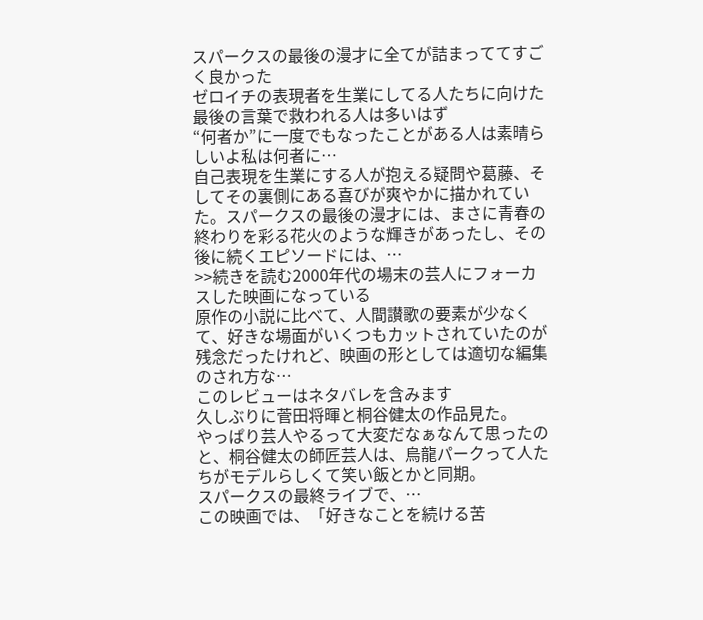スパークスの最後の漫才に全てが詰まっててすごく良かった
ゼロイチの表現者を生業にしてる人たちに向けた最後の言葉で救われる人は多いはず
“何者か”に一度でもなったことがある人は素晴らしいよ私は何者に…
自己表現を生業にする人が抱える疑問や葛藤、そしてその裏側にある喜びが爽やかに描かれていた。スパークスの最後の漫才には、まさに青春の終わりを彩る花火のような輝きがあったし、その後に続くエピソードには、…
>>続きを読む2000年代の場末の芸人にフォーカスした映画になっている
原作の小説に比べて、人間讃歌の要素が少なくて、好きな場面がいくつもカットされていたのが残念だったけれど、映画の形としては適切な編集のされ方な…
このレビューはネタバレを含みます
久しぶりに菅田将暉と桐谷健太の作品見た。
やっぱり芸人やるって大変だなぁなんて思ったのと、桐谷健太の師匠芸人は、烏龍パークって人たちがモデルらしくて笑い飯とかと同期。
スパークスの最終ライブで、…
この映画では、「好きなことを続ける苦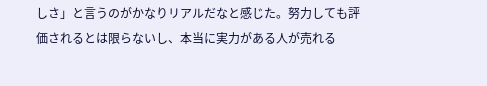しさ」と言うのがかなりリアルだなと感じた。努力しても評価されるとは限らないし、本当に実力がある人が売れる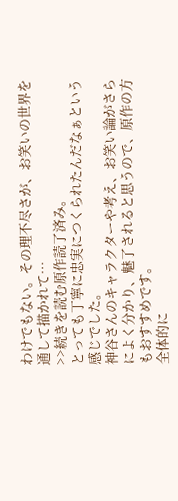わけでもない。その理不尽さが、お笑いの世界を通して描かれて…
>>続きを読む原作読了済み。
とっても丁寧に忠実につくられたんだなぁという感じでした。
神谷さんのキャラクターや考え、お笑い論がさらによく分かり、魅了されると思うので、原作の方もおすすめです。
全体的に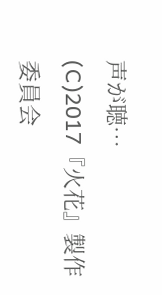声が聴…
(C)2017『火花』製作委員会